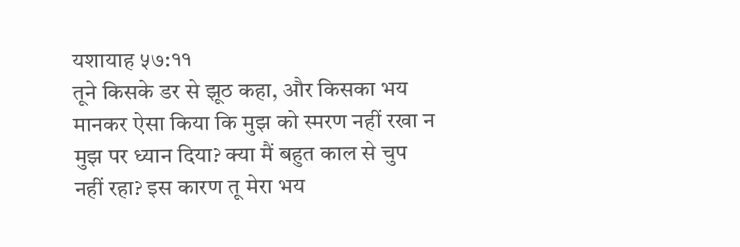यशायाह ५७:११
तूने किसके डर से झूठ कहा, और किसका भय मानकर ऐसा किया कि मुझ को स्मरण नहीं रखा न मुझ पर ध्यान दिया? क्या मैं बहुत काल से चुप नहीं रहा? इस कारण तू मेरा भय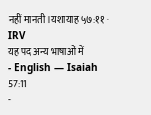नहीं मानती।यशायाह ५७:११ · IRV
यह पद अन्य भाषाओं में
- English — Isaiah 57:11
-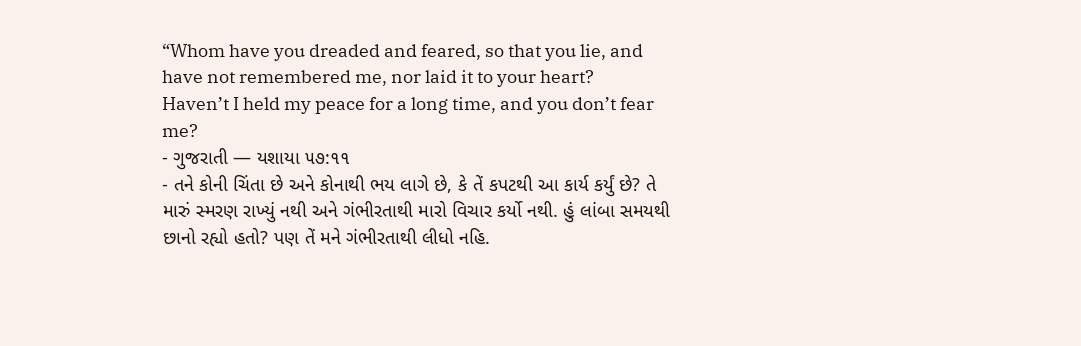“Whom have you dreaded and feared, so that you lie, and have not remembered me, nor laid it to your heart? Haven’t I held my peace for a long time, and you don’t fear me?
- ગુજરાતી — યશાયા ૫૭:૧૧
- તને કોની ચિંતા છે અને કોનાથી ભય લાગે છે, કે તેં કપટથી આ કાર્ય કર્યું છે? તે મારું સ્મરણ રાખ્યું નથી અને ગંભીરતાથી મારો વિચાર કર્યો નથી. હું લાંબા સમયથી છાનો રહ્યો હતો? પણ તેં મને ગંભીરતાથી લીધો નહિ.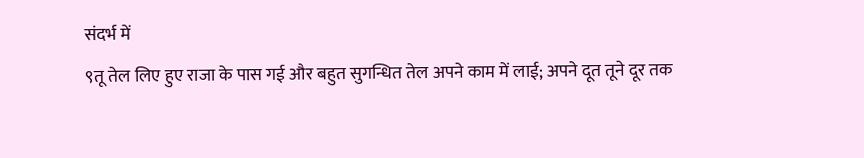संदर्भ में
९तू तेल लिए हुए राजा के पास गई और बहुत सुगन्धित तेल अपने काम में लाई; अपने दूत तूने दूर तक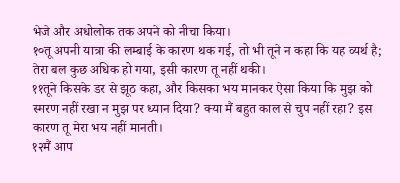भेजे और अधोलोक तक अपने को नीचा किया।
१०तू अपनी यात्रा की लम्बाई के कारण थक गई, तो भी तूने न कहा कि यह व्यर्थ है; तेरा बल कुछ अधिक हो गया, इसी कारण तू नहीं थकी।
११तूने किसके डर से झूठ कहा, और किसका भय मानकर ऐसा किया कि मुझ को स्मरण नहीं रखा न मुझ पर ध्यान दिया? क्या मैं बहुत काल से चुप नहीं रहा? इस कारण तू मेरा भय नहीं मानती।
१२मैं आप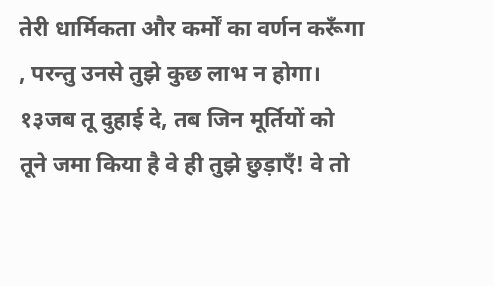तेरी धार्मिकता और कर्मों का वर्णन करूँगा , परन्तु उनसे तुझे कुछ लाभ न होगा।
१३जब तू दुहाई दे, तब जिन मूर्तियों को तूने जमा किया है वे ही तुझे छुड़ाएँ! वे तो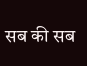सब की सब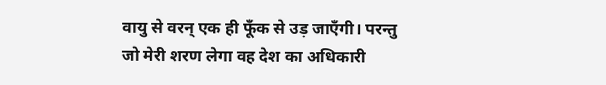वायु से वरन् एक ही फूँक से उड़ जाएँगी। परन्तु जो मेरी शरण लेगा वह देश का अधिकारी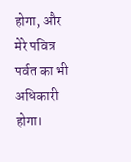होगा, और मेरे पवित्र पर्वत का भी अधिकारी होगा।